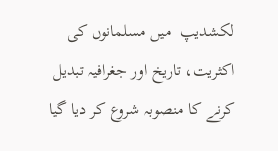لکشدیپ  میں مسلمانوں کی اکثریت، تاریخ اور جغرافیہ تبدیل کرنے کا منصوبہ شروع کر دیا گیا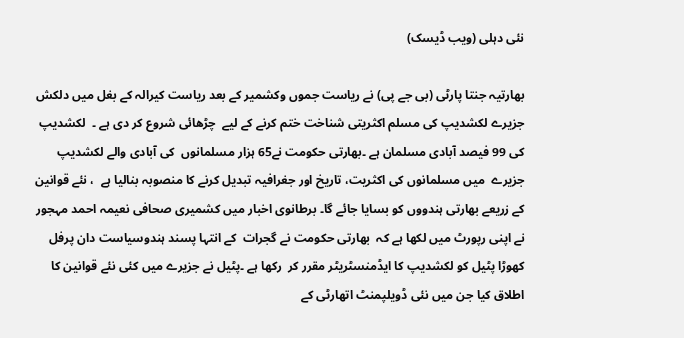نئی دہلی (ویب ڈیسک)

بھارتیہ جنتا پارٹی (بی جے پی) نے ریاست جموں وکشمیر کے بعد ریاست کیرالہ کے بغل میں دلکش جزیرے لکشدیپ کی مسلم اکثریتی شناخت ختم کرنے کے لیے  چڑھائی شروع کر دی ہے ۔  لکشدیپ کی 99 فیصد آبادی مسلمان ہے ۔بھارتی حکومت نے65 ہزار مسلمانوں  کی آبادی والے لکشدیپ جزیرے  میں مسلمانوں کی اکثریت، تاریخ اور جغرافیہ تبدیل کرنے کا منصوبہ بنالیا ہے  ، نئے قوانین کے زریعے بھارتی ہندووں کو بسایا جائے گا۔ برطانوی اخبار میں کشمیری صحافی نعیمہ احمد مہجور   نے اپنی رپورٹ میں لکھا ہے کہ  بھارتی حکومت نے گجرات  کے انتہا پسند ہندوسیاست دان پرفل کھوڑا پٹیل کو لکشدیپ کا ایڈمنسٹریٹر مقرر کر  رکھا ہے ۔پٹیل نے جزیرے میں کئی نئے قوانین کا اطلاق کیا جن میں نئی ڈویلپمنٹ اتھارٹی کے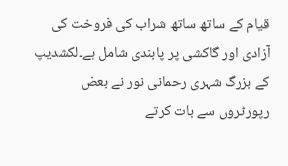قیام کے ساتھ ساتھ شراب کی فروخت کی آزادی اور گاکشی پر پابندی شامل ہے۔لکشدیپ کے بزرگ شہری رحمانی نور نے بعض رپورٹروں سے بات کرتے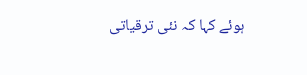ہوئے کہا کہ نئی ترقیاتی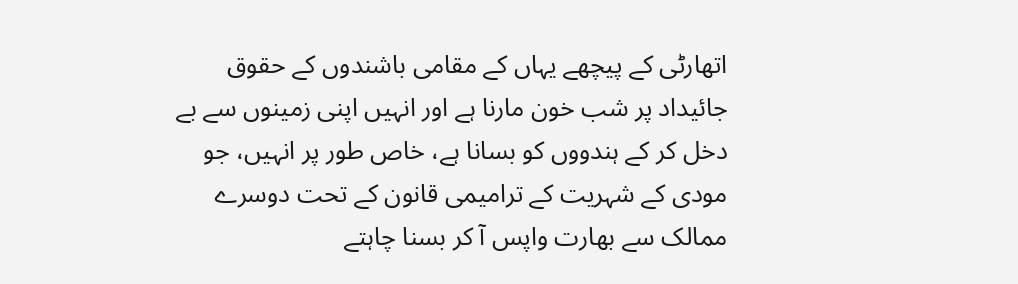اتھارٹی کے پیچھے یہاں کے مقامی باشندوں کے حقوق جائیداد پر شب خون مارنا ہے اور انہیں اپنی زمینوں سے بے دخل کر کے ہندووں کو بسانا ہے، خاص طور پر انہیں، جو مودی کے شہریت کے ترامیمی قانون کے تحت دوسرے ممالک سے بھارت واپس آ کر بسنا چاہتے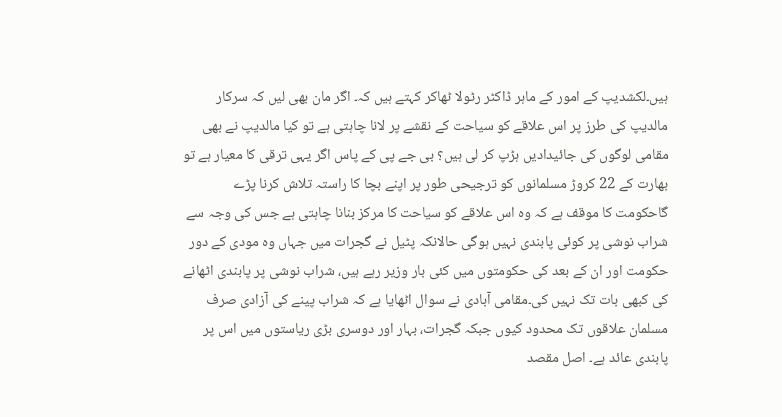ہیں۔لکشدیپ کے امور کے ماہر ڈاکٹر رٹولا ٹھاکر کہتے ہیں کہ۔ اگر مان بھی لیں کہ سرکار مالدیپ کی طرز پر اس علاقے کو سیاحت کے نقشے پر لانا چاہتی ہے تو کیا مالدیپ نے بھی مقامی لوگوں کی جائیدادیں ہڑپ کر لی ہیں؟ بی جے پی کے پاس اگر یہی ترقی کا معیار ہے تو بھارت کے 22 کروڑ مسلمانوں کو ترجیحی طور پر اپنے بچا کا راستہ تلاش کرنا پڑے گاحکومت کا موقف ہے کہ وہ اس علاقے کو سیاحت کا مرکز بنانا چاہتی ہے جس کی وجہ سے شراب نوشی پر کوئی پابندی نہیں ہوگی حالانکہ پٹیل نے گجرات میں جہاں وہ مودی کے دور حکومت اور ان کے بعد کی حکومتوں میں کئی بار وزیر رہے ہیں، شراب نوشی پر پابندی اٹھانے کی کبھی بات تک نہیں کی۔مقامی آبادی نے سوال اٹھایا ہے کہ شراب پینے کی آزادی صرف مسلمان علاقوں تک محدود کیوں جبکہ گجرات، بہار اور دوسری بڑی ریاستوں میں اس پر پابندی عائد ہے۔ اصل مقصد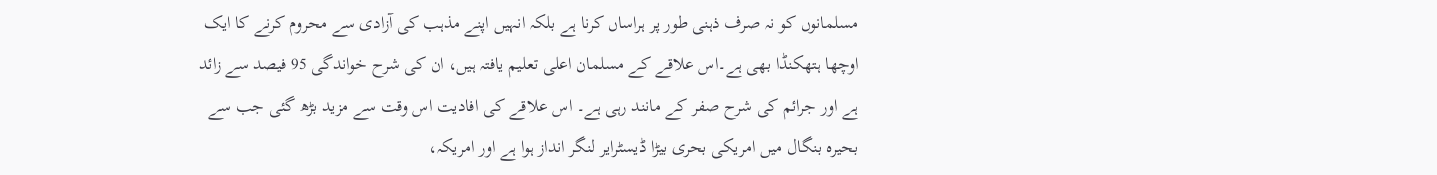مسلمانوں کو نہ صرف ذہنی طور پر ہراساں کرنا ہے بلکہ انہیں اپنے مذہب کی آزادی سے محروم کرنے کا ایک اوچھا ہتھکنڈا بھی ہے۔اس علاقے کے مسلمان اعلی تعلیم یافتہ ہیں، ان کی شرح خواندگی 95 فیصد سے زائد ہے اور جرائم کی شرح صفر کے مانند رہی ہے۔ اس علاقے کی افادیت اس وقت سے مزید بڑھ گئی جب سے بحیرہ بنگال میں امریکی بحری بیڑا ڈیسٹرایر لنگر انداز ہوا ہے اور امریکہ،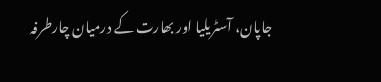جاپان، آسٹریلیا اور بھارت کے درمیان چارطرفہ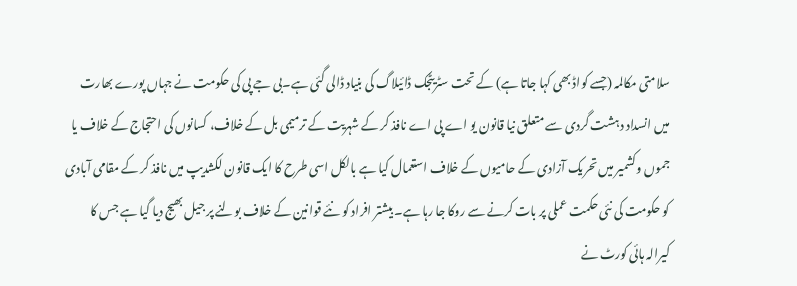سلامتی مکالمہ (جسے کواڈ بھی کہا جاتا ہے) کے تحت سٹریٹجک ڈائیلاگ کی بنیاد ڈالی گئی ہے۔بی جے پی کی حکومت نے جہاں پورے بھارت میں انسداد دہشت گردی سے متعلق نیا قانون یو اے پی اے نافذ کر کے شہریت کے ترمیمی بل کے خلاف، کسانوں کی احتجاج کے خلاف یا جموں وکشمیر میں تحریک آزادی کے حامیوں کے خلاف استعمال کیا ہے بالکل اسی طرح کا ایک قانون لکشدیپ میں نافذ کر کے مقامی آبادی کو حکومت کی نئی حکمت عملی پر بات کرنے سے روکا جا رہا ہے۔ بیشتر افراد کو نئے قوانین کے خلاف بولنے پر جیل بھیج دیا گیا ہے جس کا کیرالہ ہائی کورٹ نے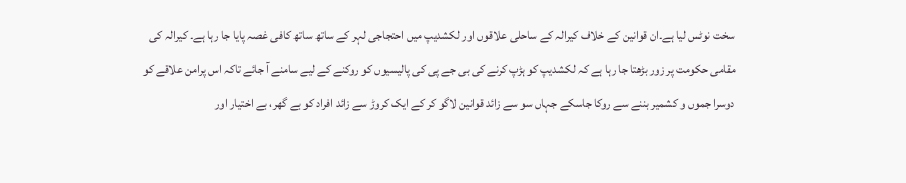سخت نوٹس لیا ہے۔ان قوانین کے خلاف کیرالہ کے ساحلی علاقوں اور لکشدیپ میں احتجاجی لہر کے ساتھ ساتھ کافی غصہ پایا جا رہا ہے۔ کیرالہ کی مقامی حکومت پر زور بڑھتا جا رہا ہے کہ لکشدیپ کو ہڑپ کرنے کی بی جے پی کی پالیسیوں کو روکنے کے لیے سامنے آ جائے تاکہ اس پرامن علاقے کو دوسرا جموں و کشمیر بننے سے روکا جاسکے جہاں سو سے زائد قوانین لاگو کر کے ایک کروڑ سے زائد افراد کو بے گھر، بے اختیار اور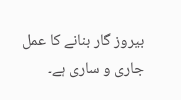بیروز گار بنانے کا عمل جاری و ساری ہے۔